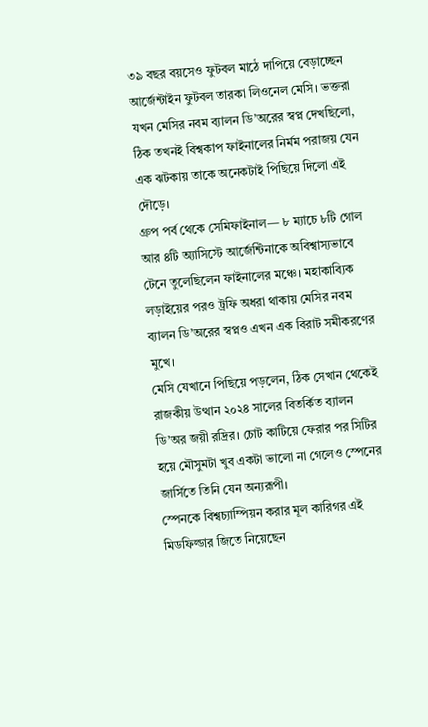৩৯ বছর বয়সেও ফুটবল মাঠে দাপিয়ে বেড়াচ্ছেন আর্জেন্টাইন ফুটবল তারকা লিওনেল মেসি। ভক্তরা যখন মেসির নবম ব্যালন ডি’অরের স্বপ্ন দেখছিলো, ঠিক তখনই বিশ্বকাপ ফাইনালের নির্মম পরাজয় যেন এক ঝটকায় তাকে অনেকটাই পিছিয়ে দিলো এই দৌড়ে।
গ্রুপ পর্ব থেকে সেমিফাইনাল— ৮ ম্যাচে ৮টি গোল আর ৪টি অ্যাসিস্টে আর্জেন্টিনাকে অবিশ্বাস্যভাবে টেনে তুলেছিলেন ফাইনালের মঞ্চে। মহাকাব্যিক লড়াইয়ের পরও ট্রফি অধরা থাকায় মেসির নবম ব্যালন ডি’অরের স্বপ্নও এখন এক বিরাট সমীকরণের মুখে।
মেসি যেখানে পিছিয়ে পড়লেন, ঠিক সেখান থেকেই রাজকীয় উত্থান ২০২৪ সালের বিতর্কিত ব্যালন ডি’অর জয়ী রদ্রির। চোট কাটিয়ে ফেরার পর সিটির হয়ে মৌসুমটা খুব একটা ভালো না গেলেও স্পেনের জার্সিতে তিনি যেন অন্যরূপী।
স্পেনকে বিশ্বচ্যাম্পিয়ন করার মূল কারিগর এই মিডফিল্ডার জিতে নিয়েছেন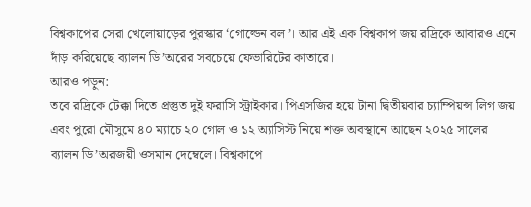বিশ্বকাপের সেরা খেলোয়াড়ের পুরস্কার ‘গোল্ডেন বল’। আর এই এক বিশ্বকাপ জয় রদ্রিকে আবারও এনে দাঁড় করিয়েছে ব্যালন ডি’অরের সবচেয়ে ফেভারিটের কাতারে।
আরও পড়ুন:
তবে রদ্রিকে টেক্কা দিতে প্রস্তুত দুই ফরাসি স্ট্রাইকার। পিএসজির হয়ে টানা দ্বিতীয়বার চ্যাম্পিয়ন্স লিগ জয় এবং পুরো মৌসুমে ৪০ ম্যাচে ২০ গোল ও ১২ অ্যাসিস্ট নিয়ে শক্ত অবস্থানে আছেন ২০২৫ সালের ব্যালন ডি’অরজয়ী ওসমান দেম্বেলে। বিশ্বকাপে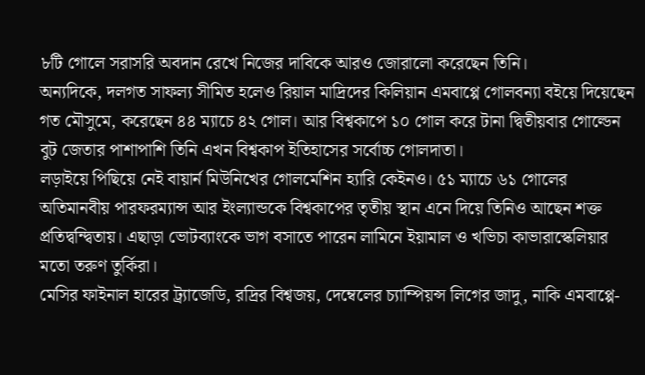৮টি গোলে সরাসরি অবদান রেখে নিজের দাবিকে আরও জোরালো করেছেন তিনি।
অন্যদিকে, দলগত সাফল্য সীমিত হলেও রিয়াল মাদ্রিদের কিলিয়ান এমবাপ্পে গোলবন্যা বইয়ে দিয়েছেন গত মৌসুমে, করেছেন ৪৪ ম্যাচে ৪২ গোল। আর বিশ্বকাপে ১০ গোল করে টানা দ্বিতীয়বার গোল্ডেন বুট জেতার পাশাপাশি তিনি এখন বিশ্বকাপ ইতিহাসের সর্বোচ্চ গোলদাতা।
লড়াইয়ে পিছিয়ে নেই বায়ার্ন মিউনিখের গোলমেশিন হ্যারি কেইনও। ৫১ ম্যাচে ৬১ গোলের অতিমানবীয় পারফরম্যান্স আর ইংল্যান্ডকে বিশ্বকাপের তৃতীয় স্থান এনে দিয়ে তিনিও আছেন শক্ত প্রতিদ্বন্দ্বিতায়। এছাড়া ভোটব্যাংকে ভাগ বসাতে পারেন লামিনে ইয়ামাল ও খভিচা কাভারাস্কেলিয়ার মতো তরুণ তুর্কিরা।
মেসির ফাইনাল হারের ট্র্যাজেডি, রদ্রির বিশ্বজয়, দেম্বেলের চ্যাম্পিয়ন্স লিগের জাদু, নাকি এমবাপ্পে-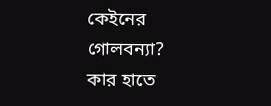কেইনের গোলবন্যা? কার হাতে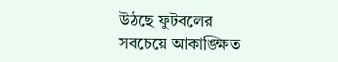উঠছে ফুটবলের সবচেয়ে আকাঙ্ক্ষিত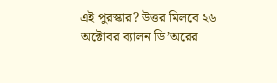এই পুরস্কার? উত্তর মিলবে ২৬ অক্টোবর ব্যালন ডি’অরের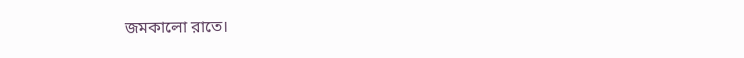জমকালো রাতে।